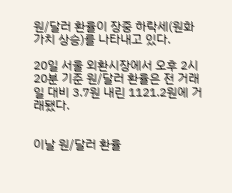원/달러 환율이 장중 하락세(원화가치 상승)를 나타내고 있다.

20일 서울 외환시장에서 오후 2시20분 기준 원/달러 환율은 전 거래일 대비 3.7원 내린 1121.2원에 거래됐다.


이날 원/달러 환율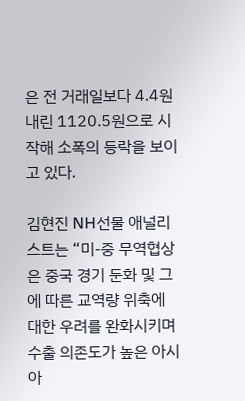은 전 거래일보다 4.4원 내린 1120.5원으로 시작해 소폭의 등락을 보이고 있다.

김현진 NH선물 애널리스트는 “미-중 무역협상은 중국 경기 둔화 및 그에 따른 교역량 위축에 대한 우려를 완화시키며 수출 의존도가 높은 아시아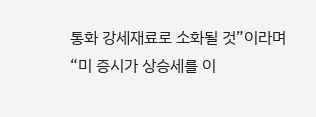통화 강세재료로 소화될 것”이라며 “미 증시가 상승세를 이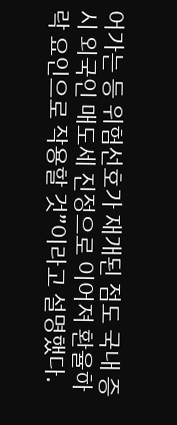어가는 등 위험선호가 재개된 점도 국내 증시 외국인 매도세 진정으로 이어져 환율하락 요인으로 작용할 것”이라고 설명했다.